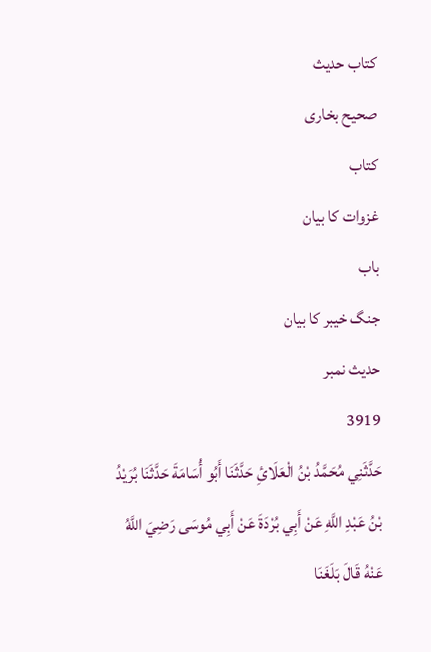کتاب حدیث
صحیح بخاری
کتاب
غزوات کا بیان
باب
جنگ خیبر کا بیان
حدیث نمبر
3919
حَدَّثَنِي مُحَمَّدُ بْنُ الْعَلَائِ حَدَّثَنَا أَبُو أُسَامَةَ حَدَّثَنَا بُرَيْدُ بْنُ عَبْدِ اللَّهِ عَنْ أَبِي بُرْدَةَ عَنْ أَبِي مُوسَی رَضِيَ اللَّهُ عَنْهُ قَالَ بَلَغَنَا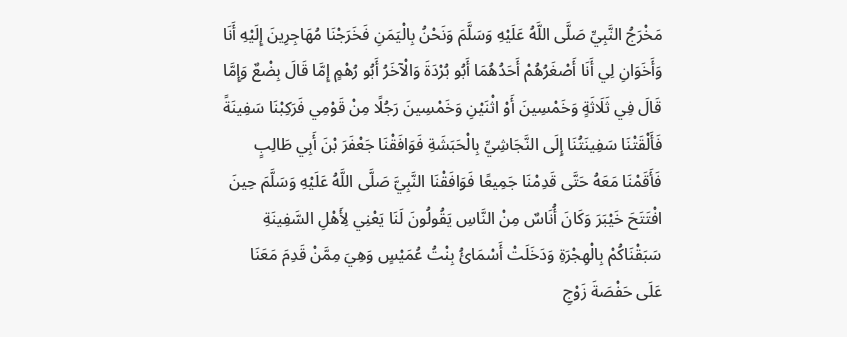مَخْرَجُ النَّبِيِّ صَلَّی اللَّهُ عَلَيْهِ وَسَلَّمَ وَنَحْنُ بِالْيَمَنِ فَخَرَجْنَا مُهَاجِرِينَ إِلَيْهِ أَنَا وَأَخَوَانِ لِي أَنَا أَصْغَرُهُمْ أَحَدُهُمَا أَبُو بُرْدَةَ وَالْآخَرُ أَبُو رُهْمٍ إِمَّا قَالَ بِضْعٌ وَإِمَّا قَالَ فِي ثَلَاثَةٍ وَخَمْسِينَ أَوْ اثْنَيْنِ وَخَمْسِينَ رَجُلًا مِنْ قَوْمِي فَرَکِبْنَا سَفِينَةً فَأَلْقَتْنَا سَفِينَتُنَا إِلَی النَّجَاشِيِّ بِالْحَبَشَةِ فَوَافَقْنَا جَعْفَرَ بْنَ أَبِي طَالِبٍ فَأَقَمْنَا مَعَهُ حَتَّی قَدِمْنَا جَمِيعًا فَوَافَقْنَا النَّبِيَّ صَلَّی اللَّهُ عَلَيْهِ وَسَلَّمَ حِينَ افْتَتَحَ خَيْبَرَ وَکَانَ أُنَاسٌ مِنْ النَّاسِ يَقُولُونَ لَنَا يَعْنِي لِأَهْلِ السَّفِينَةِ سَبَقْنَاکُمْ بِالْهِجْرَةِ وَدَخَلَتْ أَسْمَائُ بِنْتُ عُمَيْسٍ وَهِيَ مِمَّنْ قَدِمَ مَعَنَا عَلَی حَفْصَةَ زَوْجِ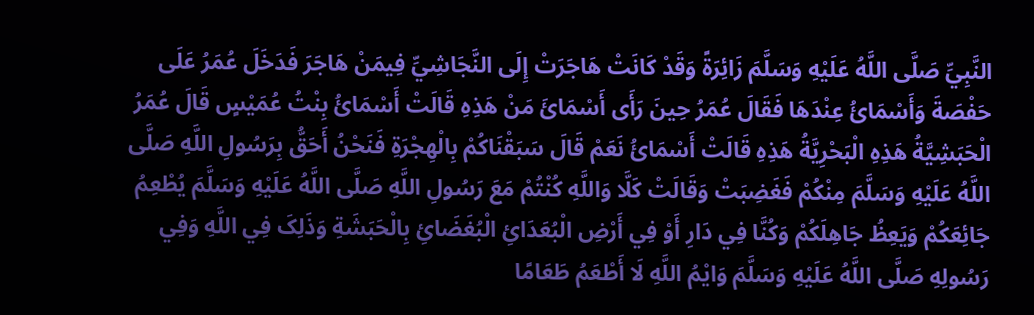النَّبِيِّ صَلَّی اللَّهُ عَلَيْهِ وَسَلَّمَ زَائِرَةً وَقَدْ کَانَتْ هَاجَرَتْ إِلَی النَّجَاشِيِّ فِيمَنْ هَاجَرَ فَدَخَلَ عُمَرُ عَلَی حَفْصَةَ وَأَسْمَائُ عِنْدَهَا فَقَالَ عُمَرُ حِينَ رَأَی أَسْمَائَ مَنْ هَذِهِ قَالَتْ أَسْمَائُ بِنْتُ عُمَيْسٍ قَالَ عُمَرُ الْحَبَشِيَّةُ هَذِهِ الْبَحْرِيَّةُ هَذِهِ قَالَتْ أَسْمَائُ نَعَمْ قَالَ سَبَقْنَاکُمْ بِالْهِجْرَةِ فَنَحْنُ أَحَقُّ بِرَسُولِ اللَّهِ صَلَّی اللَّهُ عَلَيْهِ وَسَلَّمَ مِنْکُمْ فَغَضِبَتْ وَقَالَتْ کَلَّا وَاللَّهِ کُنْتُمْ مَعَ رَسُولِ اللَّهِ صَلَّی اللَّهُ عَلَيْهِ وَسَلَّمَ يُطْعِمُ جَائِعَکُمْ وَيَعِظُ جَاهِلَکُمْ وَکُنَّا فِي دَارِ أَوْ فِي أَرْضِ الْبُعَدَائِ الْبُغَضَائِ بِالْحَبَشَةِ وَذَلِکَ فِي اللَّهِ وَفِي رَسُولِهِ صَلَّی اللَّهُ عَلَيْهِ وَسَلَّمَ وَايْمُ اللَّهِ لَا أَطْعَمُ طَعَامًا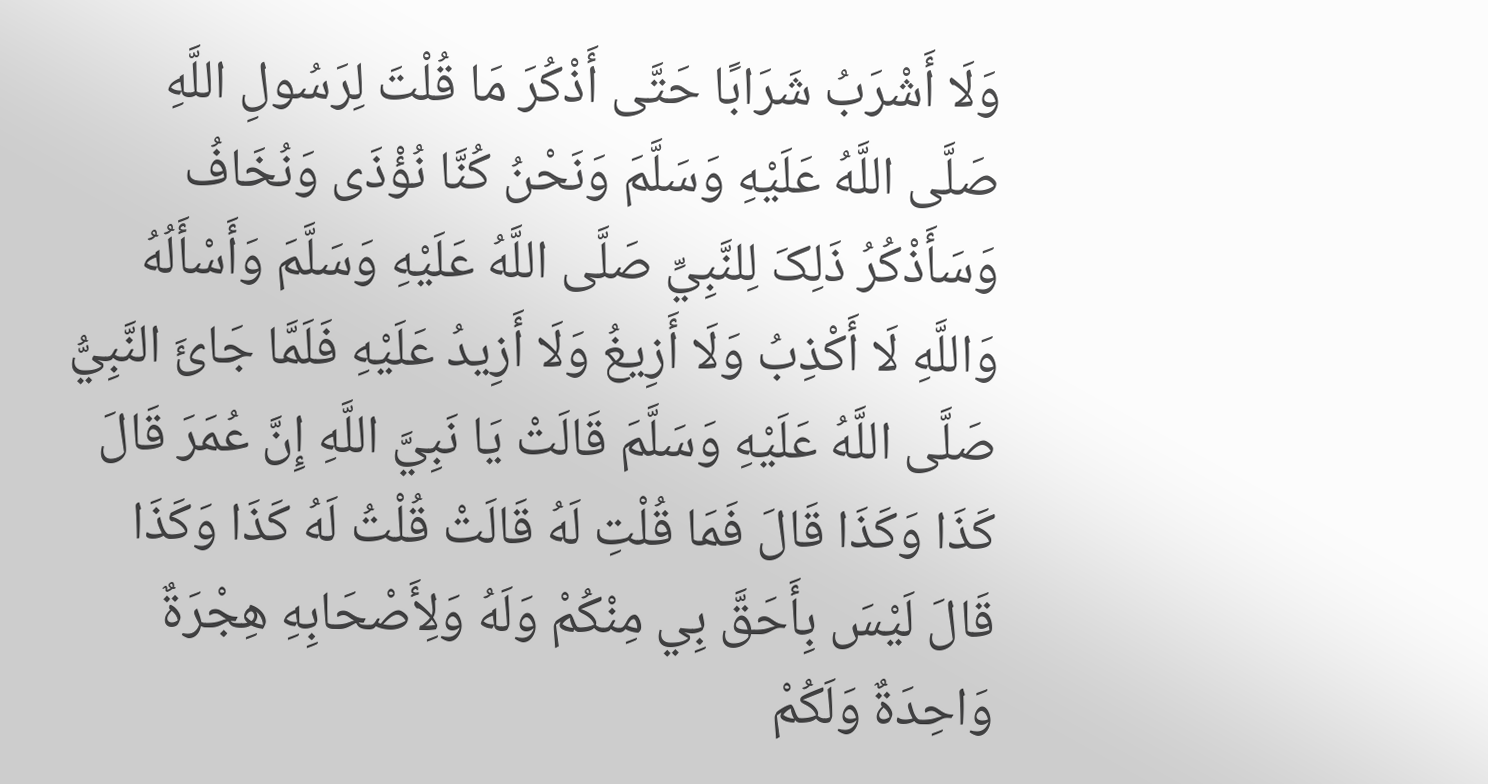وَلَا أَشْرَبُ شَرَابًا حَتَّی أَذْکُرَ مَا قُلْتَ لِرَسُولِ اللَّهِ صَلَّی اللَّهُ عَلَيْهِ وَسَلَّمَ وَنَحْنُ کُنَّا نُؤْذَی وَنُخَافُ وَسَأَذْکُرُ ذَلِکَ لِلنَّبِيِّ صَلَّی اللَّهُ عَلَيْهِ وَسَلَّمَ وَأَسْأَلُهُ وَاللَّهِ لَا أَکْذِبُ وَلَا أَزِيغُ وَلَا أَزِيدُ عَلَيْهِ فَلَمَّا جَائَ النَّبِيُّ صَلَّی اللَّهُ عَلَيْهِ وَسَلَّمَ قَالَتْ يَا نَبِيَّ اللَّهِ إِنَّ عُمَرَ قَالَ کَذَا وَکَذَا قَالَ فَمَا قُلْتِ لَهُ قَالَتْ قُلْتُ لَهُ کَذَا وَکَذَا قَالَ لَيْسَ بِأَحَقَّ بِي مِنْکُمْ وَلَهُ وَلِأَصْحَابِهِ هِجْرَةٌ وَاحِدَةٌ وَلَکُمْ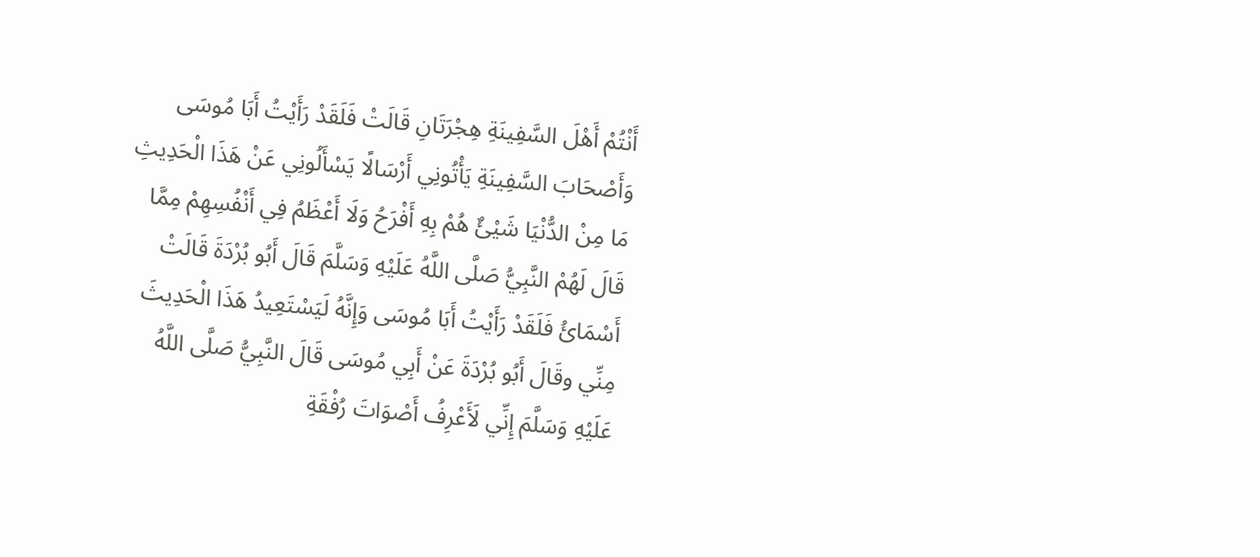أَنْتُمْ أَهْلَ السَّفِينَةِ هِجْرَتَانِ قَالَتْ فَلَقَدْ رَأَيْتُ أَبَا مُوسَی وَأَصْحَابَ السَّفِينَةِ يَأْتُونِي أَرْسَالًا يَسْأَلُونِي عَنْ هَذَا الْحَدِيثِ مَا مِنْ الدُّنْيَا شَيْئٌ هُمْ بِهِ أَفْرَحُ وَلَا أَعْظَمُ فِي أَنْفُسِهِمْ مِمَّا قَالَ لَهُمْ النَّبِيُّ صَلَّی اللَّهُ عَلَيْهِ وَسَلَّمَ قَالَ أَبُو بُرْدَةَ قَالَتْ أَسْمَائُ فَلَقَدْ رَأَيْتُ أَبَا مُوسَی وَإِنَّهُ لَيَسْتَعِيدُ هَذَا الْحَدِيثَ مِنِّي وقَالَ أَبُو بُرْدَةَ عَنْ أَبِي مُوسَی قَالَ النَّبِيُّ صَلَّی اللَّهُ عَلَيْهِ وَسَلَّمَ إِنِّي لَأَعْرِفُ أَصْوَاتَ رُفْقَةِ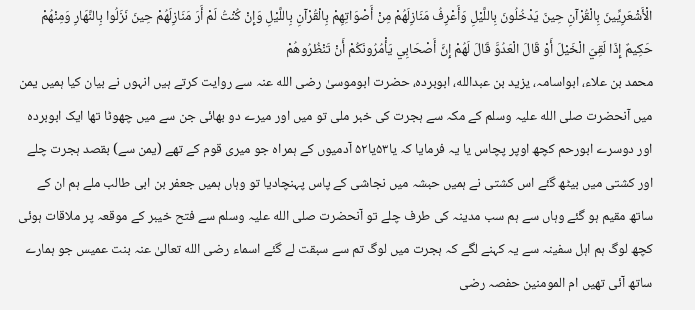الْأَشْعَرِيِّينَ بِالْقُرْآنِ حِينَ يَدْخُلُونَ بِاللَّيْلِ وَأَعْرِفُ مَنَازِلَهُمْ مِنْ أَصْوَاتِهِمْ بِالْقُرْآنِ بِاللَّيْلِ وَإِنْ کُنْتُ لَمْ أَرَ مَنَازِلَهُمْ حِينَ نَزَلُوا بِالنَّهَارِ وَمِنْهُمْ حَکِيمٌ إِذَا لَقِيَ الْخَيْلَ أَوْ قَالَ الْعَدُوَّ قَالَ لَهُمْ إِنَّ أَصْحَابِي يَأْمُرُونَکُمْ أَنْ تَنْظُرُوهُمْ
محمد بن علاء، ابواسامہ، یزید بن عبدالله، ابوبردہ، حضرت ابوموسیٰ رضی الله عنہ سے روایت کرتے ہیں انہوں نے بیان کیا ہمیں یمن میں آنحضرت صلی الله علیہ وسلم کے مکہ سے ہجرت کی خبر ملی تو میں اور میرے دو بھائی جن سے میں چھوٹا تھا ایک ابوبردہ اور دوسرے ابورحم کچھ اوپر پچاس یا یہ فرمایا کہ یا۵۳یا۵۲ آدمیوں کے ہمراہ جو میری قوم کے تھے (یمن سے) بقصد ہجرت چلے اور کشتی میں بیٹھ گئے اس کشتی نے ہمیں حبشہ میں نجاشی کے پاس پہنچادیا تو وہاں ہمیں جعفر بن ابی طالب ملے ہم ان کے ساتھ مقیم ہو گئے وہاں سے ہم سب مدینہ کی طرف چلے تو آنحضرت صلی الله علیہ وسلم سے فتح خیبر کے موقعہ پر ملاقات ہوئی کچھ لوگ ہم اہل سفینہ سے یہ کہنے لگے کہ ہجرت میں لوگ تم سے سبقت لے گئے اسماء رضی الله تعالیٰ عنہ بنت عمیس جو ہمارے ساتھ آئی تھیں ام المومنین حفصہ رضی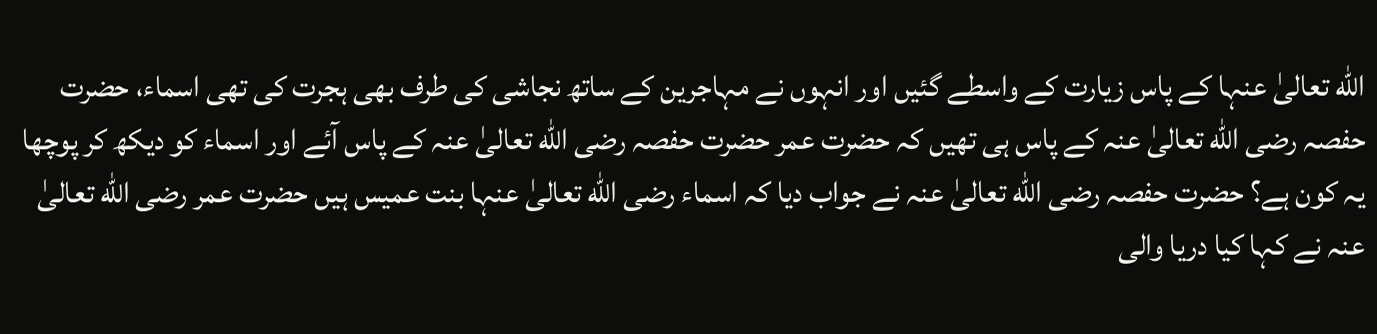الله تعالیٰ عنہا کے پاس زیارت کے واسطے گئیں اور انہوں نے مہاجرین کے ساتھ نجاشی کی طرف بھی ہجرت کی تھی اسماء، حضرت حفصہ رضی الله تعالیٰ عنہ کے پاس ہی تھیں کہ حضرت عمر حضرت حفصہ رضی الله تعالیٰ عنہ کے پاس آئے اور اسماء کو دیکھ کر پوچھا یہ کون ہے؟ حضرت حفصہ رضی الله تعالیٰ عنہ نے جواب دیا کہ اسماء رضی الله تعالیٰ عنہا بنت عمیس ہیں حضرت عمر رضی الله تعالیٰ عنہ نے کہا کیا دریا والی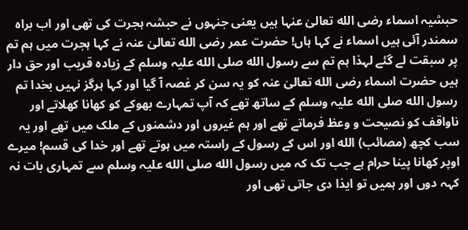حبشیہ اسماء رضی الله تعالیٰ عنہا ہیں یعنی جنہوں نے حبشہ ہجرت کی تھی اور اب براہ سمندر آئی ہیں اسماء نے کہا ہاں! حضرت عمر رضی الله تعالیٰ عنہ نے کہا ہجرت میں ہم تم پر سبقت لے گئے لہذا ہم تم سے رسول الله صلی الله علیہ وسلم کے زیادہ قریب اور حق دار ہیں حضرت اسماء رضی الله تعالیٰ عنہ کو یہ سن کر غصہ آ گیا اور کہا ہرگز نہیں بخدا تم رسول الله صلی الله علیہ وسلم کے ساتھ تھے کہ آپ تمہارے بھوکے کو کھانا کھلاتے اور ناواقف کو نصیحت و وعظ فرماتے تھے اور ہم غیروں اور دشمنوں کے ملک میں تھے اور یہ سب کچھ (مصائب) الله اور اس کے رسول کے راستہ میں ہوتے تھے اور خدا کی قسم! میرے اوپر کھانا پینا حرام ہے جب تک کہ میں رسول الله صلی الله علیہ وسلم سے تمہاری بات نہ کہہ دوں اور ہمیں تو ایذا دی جاتی تھی اور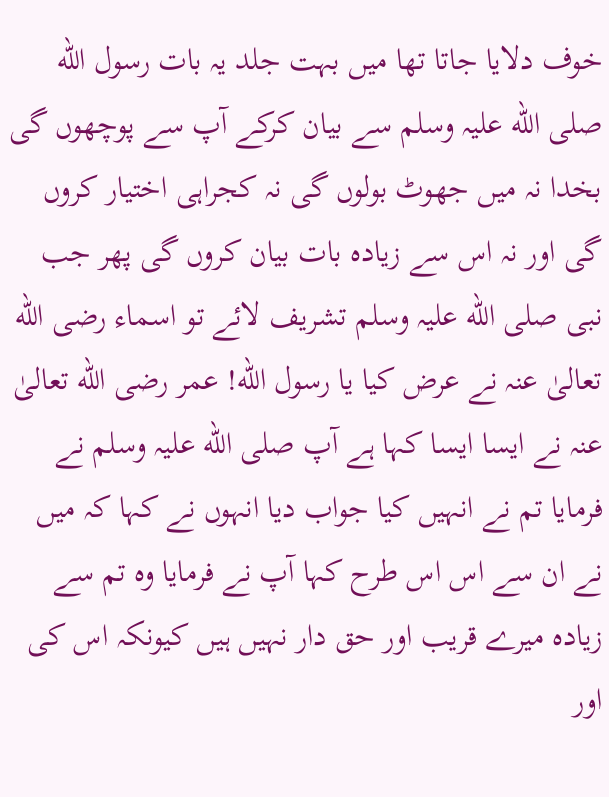خوف دلایا جاتا تھا میں بہت جلد یہ بات رسول الله صلی الله علیہ وسلم سے بیان کرکے آپ سے پوچھوں گی بخدا نہ میں جھوٹ بولوں گی نہ کجراہی اختیار کروں گی اور نہ اس سے زیادہ بات بیان کروں گی پھر جب نبی صلی الله علیہ وسلم تشریف لائے تو اسماء رضی الله تعالیٰ عنہ نے عرض کیا یا رسول الله! عمر رضی الله تعالیٰ عنہ نے ایسا ایسا کہا ہے آپ صلی الله علیہ وسلم نے فرمایا تم نے انہیں کیا جواب دیا انہوں نے کہا کہ میں نے ان سے اس اس طرح کہا آپ نے فرمایا وہ تم سے زیادہ میرے قریب اور حق دار نہیں ہیں کیونکہ اس کی اور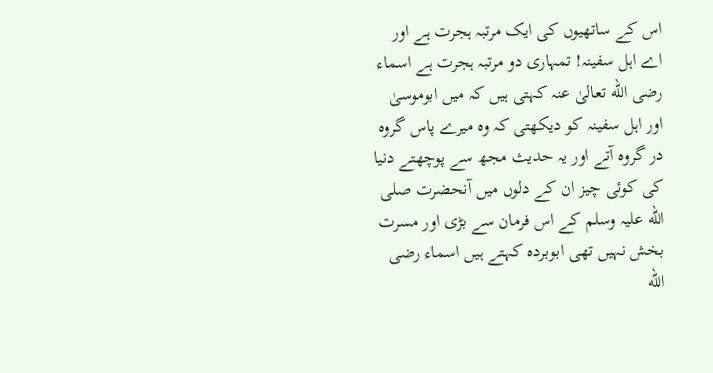اس کے ساتھیوں کی ایک مرتبہ ہجرت ہے اور اے اہل سفینہ! تمہاری دو مرتبہ ہجرت ہے اسماء رضی الله تعالیٰ عنہ کہتی ہیں کہ میں ابوموسیٰ اور اہل سفینہ کو دیکھتی کہ وہ میرے پاس گروہ در گروہ آتے اور یہ حدیث مجھ سے پوچھتے دنیا کی کوئی چیز ان کے دلوں میں آنحضرت صلی الله علیہ وسلم کے اس فرمان سے بڑی اور مسرت بخش نہیں تھی ابوبردہ کہتے ہیں اسماء رضی الله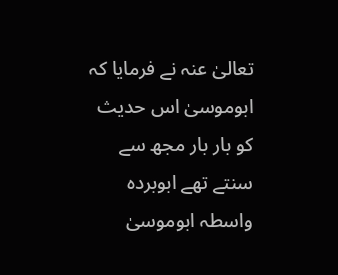تعالیٰ عنہ نے فرمایا کہ ابوموسیٰ اس حدیث کو بار بار مجھ سے سنتے تھے ابوبردہ واسطہ ابوموسیٰ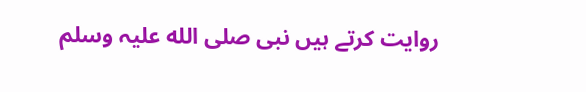روایت کرتے ہیں نبی صلی الله علیہ وسلم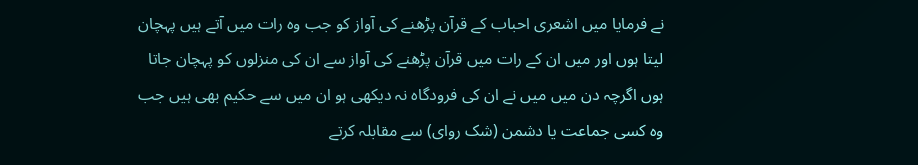نے فرمایا میں اشعری احباب کے قرآن پڑھنے کی آواز کو جب وہ رات میں آتے ہیں پہچان لیتا ہوں اور میں ان کے رات میں قرآن پڑھنے کی آواز سے ان کی منزلوں کو پہچان جاتا ہوں اگرچہ دن میں میں نے ان کی فرودگاہ نہ دیکھی ہو ان میں سے حکیم بھی ہیں جب وہ کسی جماعت یا دشمن (شک روای) سے مقابلہ کرتے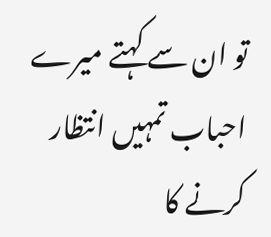تو ان سے کہتے میرے احباب تمہیں انتظار کرنے کا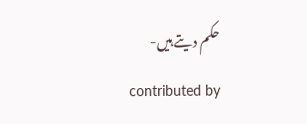حکم دیتے ہیں-
contributed by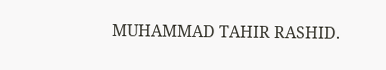MUHAMMAD TAHIR RASHID.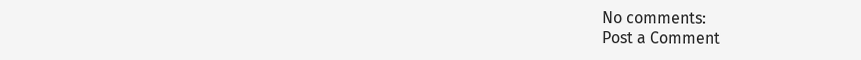No comments:
Post a Comment